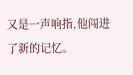又是一声响指,他闯进了新的记忆。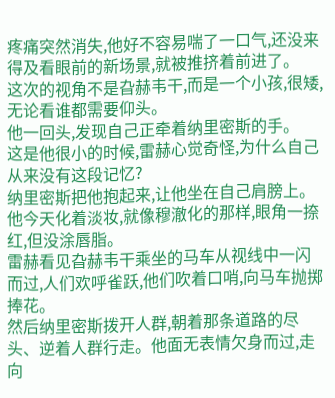疼痛突然消失,他好不容易喘了一口气,还没来得及看眼前的新场景,就被推挤着前进了。
这次的视角不是旮赫韦干,而是一个小孩,很矮,无论看谁都需要仰头。
他一回头,发现自己正牵着纳里密斯的手。
这是他很小的时候,雷赫心觉奇怪,为什么自己从来没有这段记忆?
纳里密斯把他抱起来,让他坐在自己肩膀上。他今天化着淡妆,就像穆澈化的那样,眼角一捺红,但没涂唇脂。
雷赫看见旮赫韦干乘坐的马车从视线中一闪而过,人们欢呼雀跃,他们吹着口哨,向马车抛掷捧花。
然后纳里密斯拨开人群,朝着那条道路的尽头、逆着人群行走。他面无表情欠身而过,走向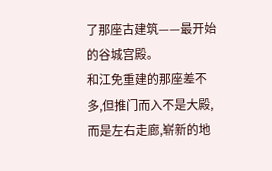了那座古建筑——最开始的谷城宫殿。
和江免重建的那座差不多,但推门而入不是大殿,而是左右走廊,崭新的地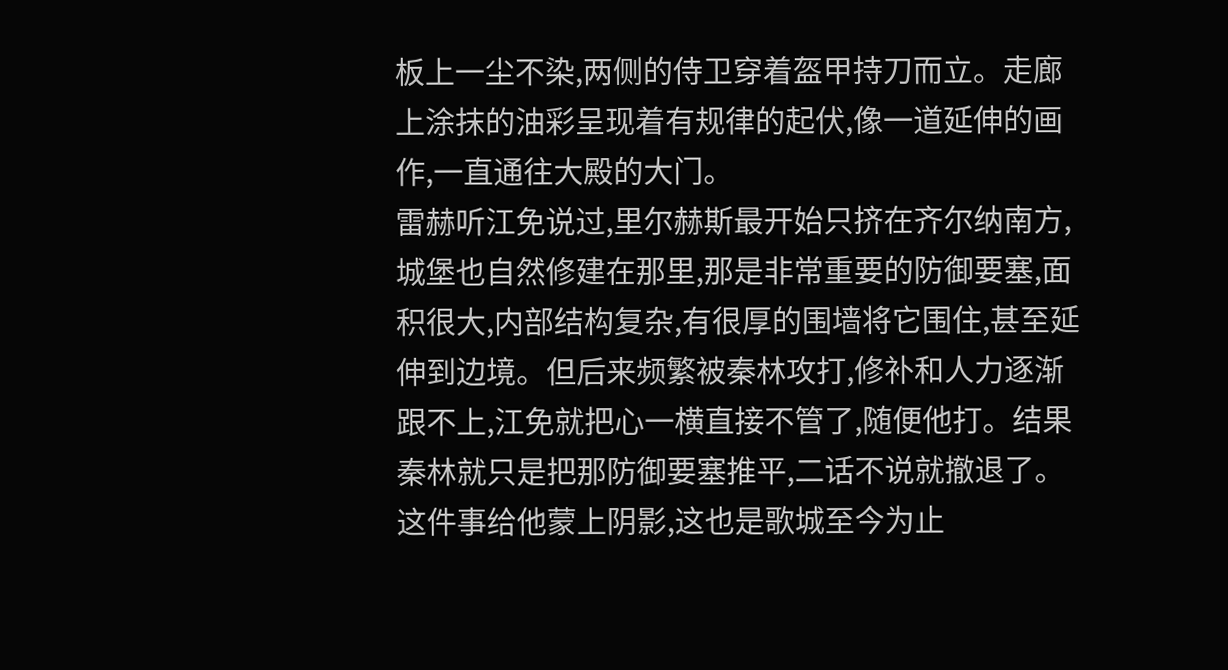板上一尘不染,两侧的侍卫穿着盔甲持刀而立。走廊上涂抹的油彩呈现着有规律的起伏,像一道延伸的画作,一直通往大殿的大门。
雷赫听江免说过,里尔赫斯最开始只挤在齐尔纳南方,城堡也自然修建在那里,那是非常重要的防御要塞,面积很大,内部结构复杂,有很厚的围墙将它围住,甚至延伸到边境。但后来频繁被秦林攻打,修补和人力逐渐跟不上,江免就把心一横直接不管了,随便他打。结果秦林就只是把那防御要塞推平,二话不说就撤退了。
这件事给他蒙上阴影,这也是歌城至今为止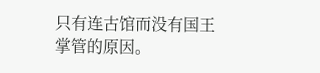只有连古馆而没有国王掌管的原因。